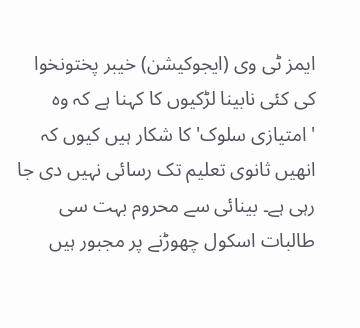ایمز ٹی وی (ایجوکیشن) خیبر پختونخوا کی کئی نابینا لڑکیوں کا کہنا ہے کہ وہ 'امتیازی سلوک' کا شکار ہیں کیوں کہ انھیں ثانوی تعلیم تک رسائی نہیں دی جا رہی ہے۔ بینائی سے محروم بہت سی طالبات اسکول چھوڑنے پر مجبور ہیں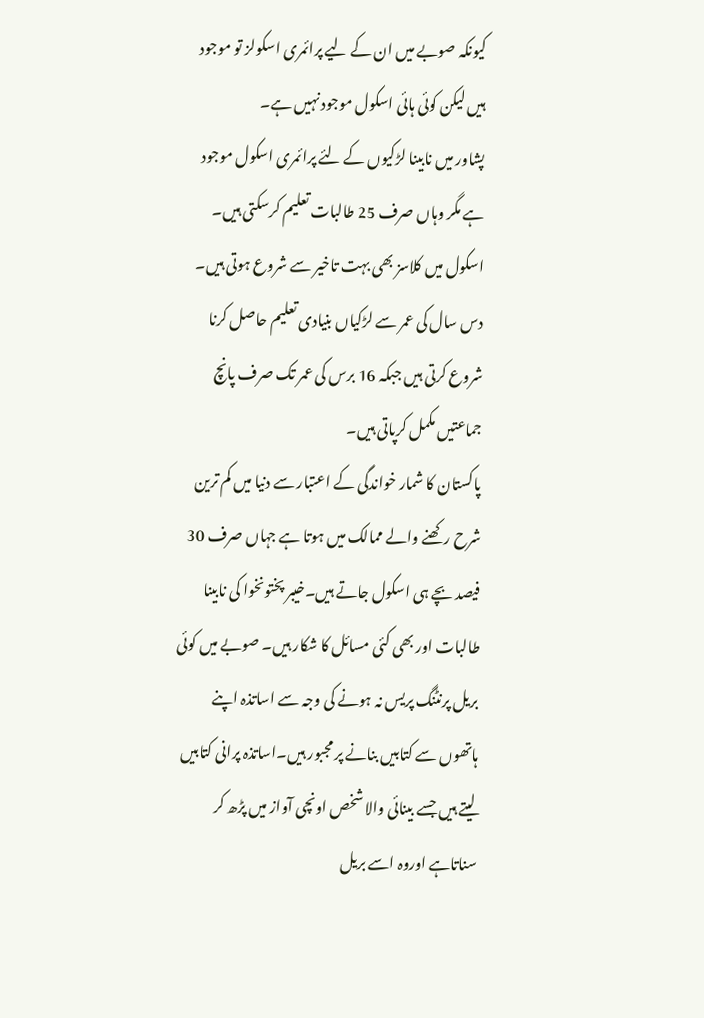کیونکہ صوبے میں ان کے لیے پرائمری اسکولز تو موجود ہیں لیکن کوئی ہائی اسکول موجود نہیں ہے۔
پشاور میں نابینا لڑکیوں کے لئے پرائمری اسکول موجود ہے مگر وہاں صرف 25 طالبات تعلیم کرسکتی ہیں۔ اسکول میں کلاسز بھی بہت تاخیر سے شروع ہوتی ہیں۔ دس سال کی عمر سے لڑکیاں بنیادی تعلیم حاصل کرنا شروع کرتی ہیں جبکہ 16 برس کی عمر تک صرف پانچ جماعتیں مکمل کرپاتی ہیں۔
پاکستان کا شمار خواندگی کے اعتبار سے دنیا میں کم ترین شرح رکھنے والے ممالک میں ہوتا ہے جہاں صرف 30 فیصد بچے ہی اسکول جاتے ہیں۔خیبر پختونخوا کی نابینا طالبات اور بھی کئی مسائل کا شکار ہیں۔ صوبے میں کوئی بریل پرنٹنگ پریس نہ ہونے کی وجہ سے اساتذہ اپنے ہاتھوں سے کتابیں بنانے پر مجبور ہیں۔اساتذہ پرانی کتابیں لیتے ہیں جسے بینائی والا شخص اونچی آواز میں پڑھ کر سناتاہے اوروہ اسے بریل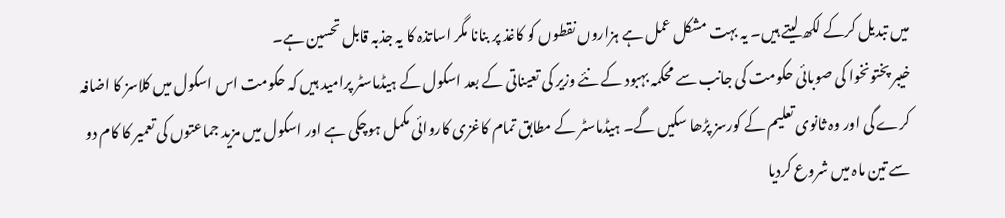میں تبدیل کرکے لکھ لیتے ہیں۔ یہ بہت مشکل عمل ہے ہزاروں نقطوں کو کاغذ پر بنانا مگر اساتذہ کا یہ جذبہ قابل تحسین ہے۔
خیبر پختونخوا کی صوبائی حکومت کی جانب سے محکمہ بہبود کے نئے وزیر کی تعیناتی کے بعد اسکول کے ہیڈماسٹر پرامید ہیں کہ حکومت اس اسکول میں کلاسز کا اضافہ کرے گی اور وہ ثانوی تعلیم کے کورسز پڑھا سکیں گے۔ ہیڈماسٹر کے مطابق تمام کاغزی کاروائی مکمل ہوچکی ہے اور اسکول میں مزید جماعتوں کی تعمیر کا کام دو سے تین ماہ میں شروع کردیا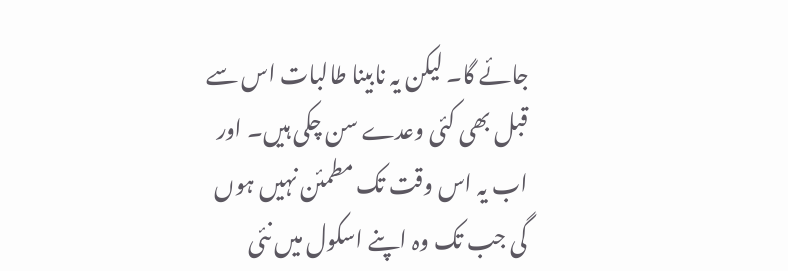جائے گا۔ لیکن یہ نابینا طالبات اس سے قبل بھی کئی وعدے سن چکی ہیں۔ اور اب یہ اس وقت تک مطمئن نہیں ہوں گی جب تک وہ اپنے اسکول میں نئی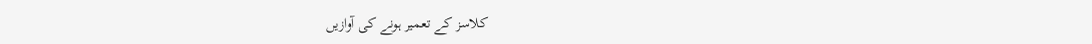کلاسز کے تعمیر ہونے کی آوازیں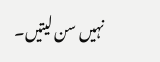نہیں سن لیتیں۔